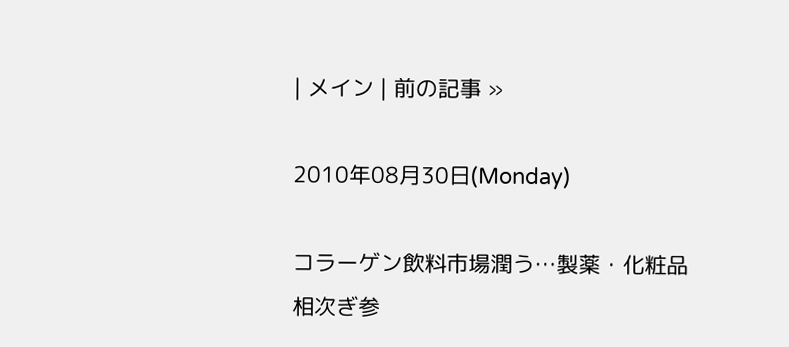| メイン | 前の記事 »

2010年08月30日(Monday)

コラーゲン飲料市場潤う…製薬・化粧品相次ぎ参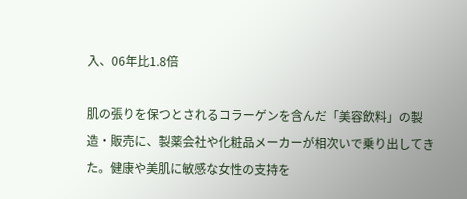入、06年比1.8倍

肌の張りを保つとされるコラーゲンを含んだ「美容飲料」の製造・販売に、製薬会社や化粧品メーカーが相次いで乗り出してきた。健康や美肌に敏感な女性の支持を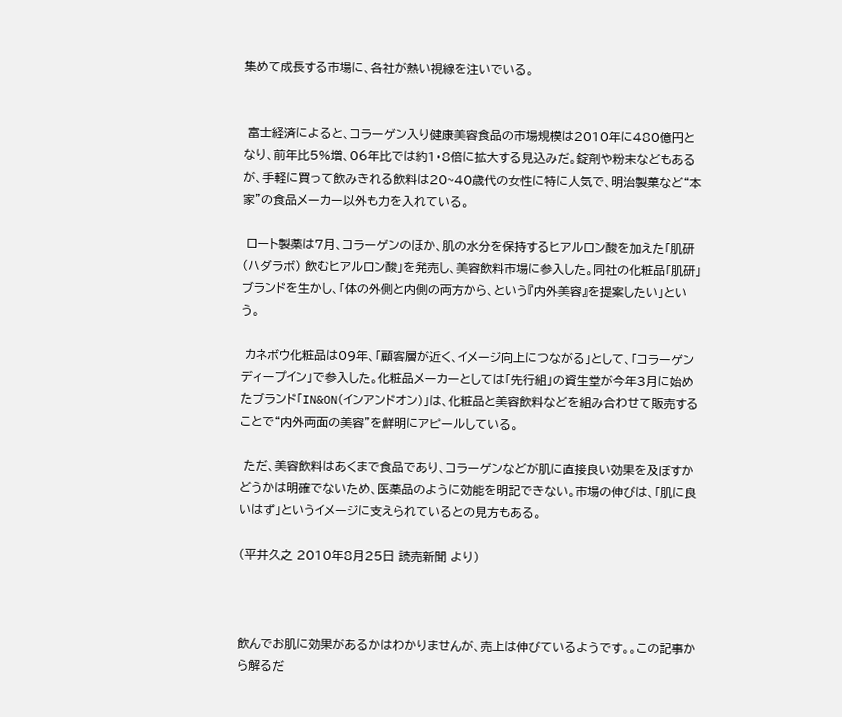集めて成長する市場に、各社が熱い視線を注いでいる。


 富士経済によると、コラーゲン入り健康美容食品の市場規模は2010年に480億円となり、前年比5%増、06年比では約1・8倍に拡大する見込みだ。錠剤や粉末などもあるが、手軽に買って飲みきれる飲料は20~40歳代の女性に特に人気で、明治製菓など“本家”の食品メーカー以外も力を入れている。

 ロート製薬は7月、コラーゲンのほか、肌の水分を保持するヒアルロン酸を加えた「肌研(ハダラボ) 飲むヒアルロン酸」を発売し、美容飲料市場に参入した。同社の化粧品「肌研」ブランドを生かし、「体の外側と内側の両方から、という『内外美容』を提案したい」という。

 カネボウ化粧品は09年、「顧客層が近く、イメージ向上につながる」として、「コラーゲンディープイン」で参入した。化粧品メーカーとしては「先行組」の資生堂が今年3月に始めたブランド「IN&ON(インアンドオン)」は、化粧品と美容飲料などを組み合わせて販売することで“内外両面の美容”を鮮明にアピールしている。

 ただ、美容飲料はあくまで食品であり、コラーゲンなどが肌に直接良い効果を及ぼすかどうかは明確でないため、医薬品のように効能を明記できない。市場の伸びは、「肌に良いはず」というイメージに支えられているとの見方もある。

(平井久之 2010年8月25日 読売新聞 より)



飲んでお肌に効果があるかはわかりませんが、売上は伸びているようです。。この記事から解るだ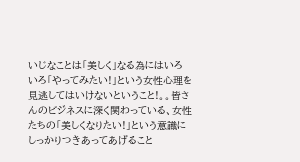いじなことは「美しく」なる為にはいろいろ「やってみたい!」という女性心理を見逃してはいけないということ!。。皆さんのビジネスに深く関わっている、女性たちの「美しくなりたい!」という意識にしっかりつきあってあげること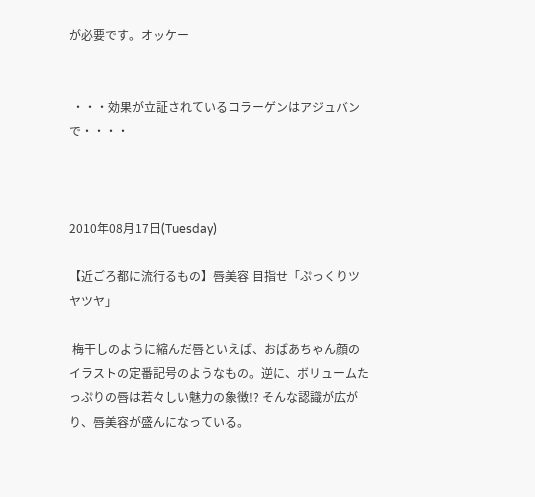が必要です。オッケー


 ・・・効果が立証されているコラーゲンはアジュバンで・・・・



2010年08月17日(Tuesday)

【近ごろ都に流行るもの】唇美容 目指せ「ぷっくりツヤツヤ」

 梅干しのように縮んだ唇といえば、おばあちゃん顔のイラストの定番記号のようなもの。逆に、ボリュームたっぷりの唇は若々しい魅力の象徴!? そんな認識が広がり、唇美容が盛んになっている。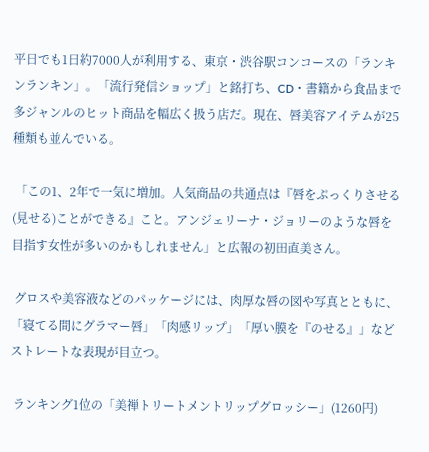平日でも1日約7000人が利用する、東京・渋谷駅コンコースの「ランキンランキン」。「流行発信ショップ」と銘打ち、CD・書籍から食品まで多ジャンルのヒット商品を幅広く扱う店だ。現在、唇美容アイテムが25種類も並んでいる。

 「この1、2年で一気に増加。人気商品の共通点は『唇をぷっくりさせる(見せる)ことができる』こと。アンジェリーナ・ジョリーのような唇を目指す女性が多いのかもしれません」と広報の初田直美さん。

 グロスや美容液などのパッケージには、肉厚な唇の図や写真とともに、「寝てる間にグラマー唇」「肉感リップ」「厚い膜を『のせる』」などストレートな表現が目立つ。

 ランキング1位の「美禅トリートメントリップグロッシー」(1260円)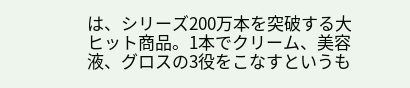は、シリーズ200万本を突破する大ヒット商品。1本でクリーム、美容液、グロスの3役をこなすというも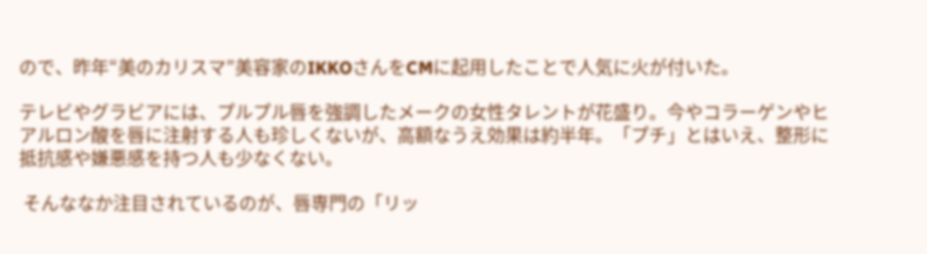ので、昨年“美のカリスマ”美容家のIKKOさんをCMに起用したことで人気に火が付いた。

テレビやグラビアには、プルプル唇を強調したメークの女性タレントが花盛り。今やコラーゲンやヒアルロン酸を唇に注射する人も珍しくないが、高額なうえ効果は約半年。「プチ」とはいえ、整形に抵抗感や嫌悪感を持つ人も少なくない。

 そんななか注目されているのが、唇専門の「リッ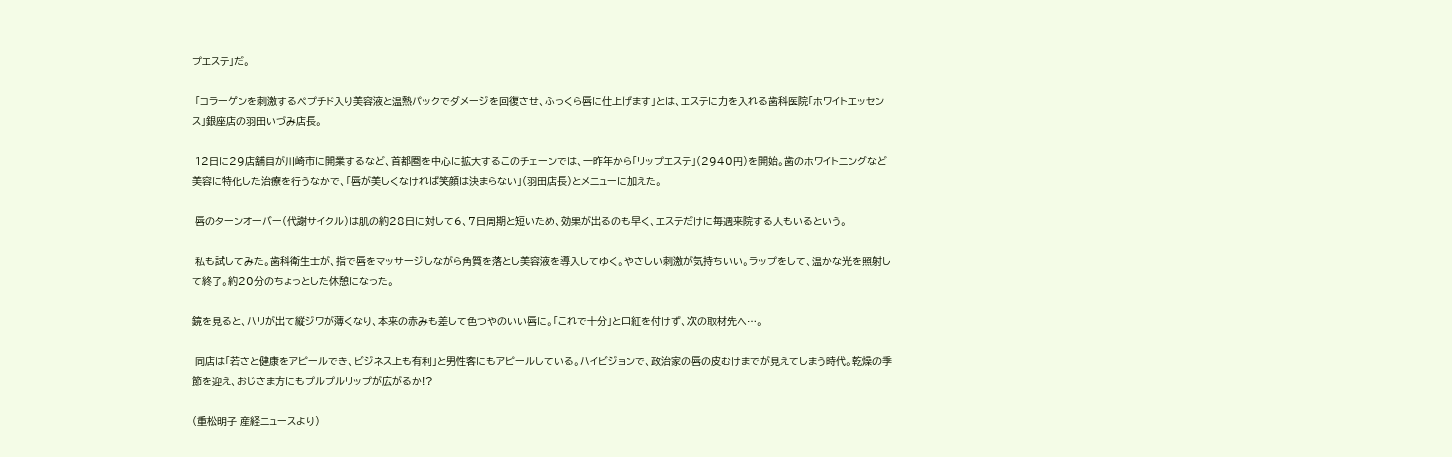プエステ」だ。

 「コラーゲンを刺激するペプチド入り美容液と温熱パックでダメージを回復させ、ふっくら唇に仕上げます」とは、エステに力を入れる歯科医院「ホワイトエッセンス」銀座店の羽田いづみ店長。

 12日に29店舗目が川崎市に開業するなど、首都圏を中心に拡大するこのチェーンでは、一昨年から「リップエステ」(2940円)を開始。歯のホワイトニングなど美容に特化した治療を行うなかで、「唇が美しくなければ笑顔は決まらない」(羽田店長)とメニューに加えた。

 唇のターンオーバー(代謝サイクル)は肌の約28日に対して6、7日周期と短いため、効果が出るのも早く、エステだけに毎週来院する人もいるという。

 私も試してみた。歯科衛生士が、指で唇をマッサージしながら角質を落とし美容液を導入してゆく。やさしい刺激が気持ちいい。ラップをして、温かな光を照射して終了。約20分のちょっとした休憩になった。

鏡を見ると、ハリが出て縦ジワが薄くなり、本来の赤みも差して色つやのいい唇に。「これで十分」と口紅を付けず、次の取材先へ…。

 同店は「若さと健康をアピールでき、ビジネス上も有利」と男性客にもアピールしている。ハイビジョンで、政治家の唇の皮むけまでが見えてしまう時代。乾燥の季節を迎え、おじさま方にもプルプルリップが広がるか!?

(重松明子 産経ニュースより)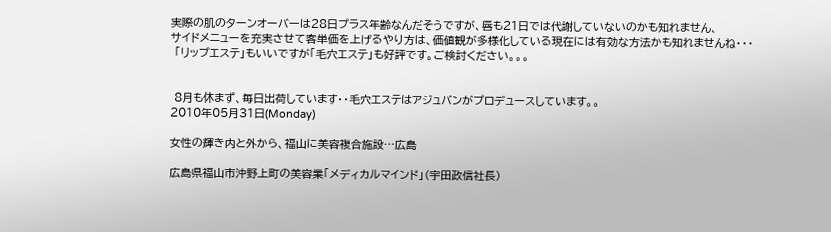実際の肌のターンオーバーは28日プラス年齢なんだそうですが、唇も21日では代謝していないのかも知れません、
サイドメニューを充実させて客単価を上げるやり方は、価値観が多様化している現在には有効な方法かも知れませんね・・・
 「リップエステ」もいいですが「毛穴エステ」も好評です。ご検討ください。。。


 8月も休まず、毎日出荷しています・・毛穴エステはアジュバンがプロデュースしています。。
2010年05月31日(Monday)

女性の輝き内と外から、福山に美容複合施設…広島

広島県福山市沖野上町の美容業「メディカルマインド」(宇田政信社長)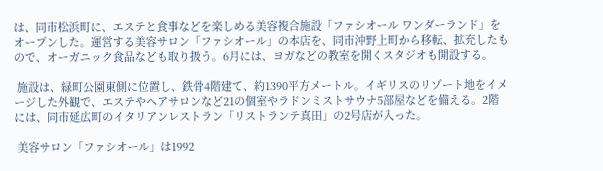は、同市松浜町に、エステと食事などを楽しめる美容複合施設「ファシオール ワンダーランド」をオープンした。運営する美容サロン「ファシオール」の本店を、同市沖野上町から移転、拡充したもので、オーガニック食品なども取り扱う。6月には、ヨガなどの教室を開くスタジオも開設する。

 施設は、緑町公園東側に位置し、鉄骨4階建て、約1390平方メートル。イギリスのリゾート地をイメージした外観で、エステやヘアサロンなど21の個室やラドンミストサウナ5部屋などを備える。2階には、同市延広町のイタリアンレストラン「リストランテ真田」の2号店が入った。

 美容サロン「ファシオール」は1992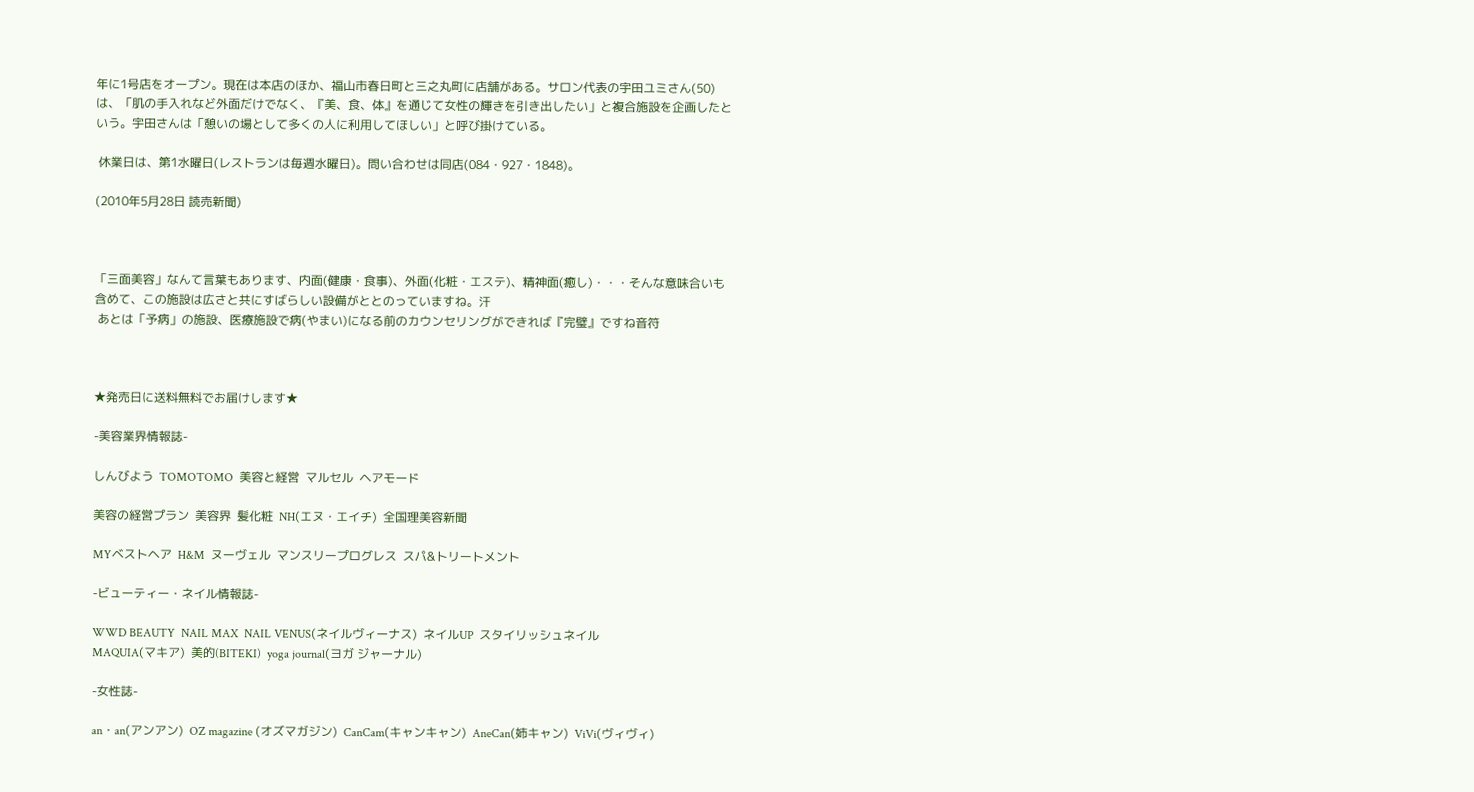年に1号店をオープン。現在は本店のほか、福山市春日町と三之丸町に店舗がある。サロン代表の宇田ユミさん(50)は、「肌の手入れなど外面だけでなく、『美、食、体』を通じて女性の輝きを引き出したい」と複合施設を企画したという。宇田さんは「憩いの場として多くの人に利用してほしい」と呼び掛けている。

 休業日は、第1水曜日(レストランは毎週水曜日)。問い合わせは同店(084・927・1848)。

(2010年5月28日 読売新聞)



「三面美容」なんて言葉もあります、内面(健康・食事)、外面(化粧・エステ)、精神面(癒し)・・・そんな意味合いも含めて、この施設は広さと共にすばらしい設備がととのっていますね。汗
 あとは「予病」の施設、医療施設で病(やまい)になる前のカウンセリングができれば『完璧』ですね音符



★発売日に送料無料でお届けします★

-美容業界情報誌-

しんびよう  TOMOTOMO  美容と経営  マルセル  ヘアモード

美容の経営プラン  美容界  髪化粧  NH(エヌ・エイチ)  全国理美容新聞

MYベストヘア  H&M  ヌーヴェル  マンスリープログレス  スパ&トリートメント

-ビューティー・ネイル情報誌-

WWD BEAUTY  NAIL MAX  NAIL VENUS(ネイルヴィーナス)  ネイルUP  スタイリッシュネイル
MAQUIA(マキア)  美的(BITEKI)  yoga journal(ヨガ ジャーナル)

-女性誌-

an・an(アンアン)  OZ magazine (オズマガジン)  CanCam(キャンキャン)  AneCan(姉キャン)  ViVi(ヴィヴィ)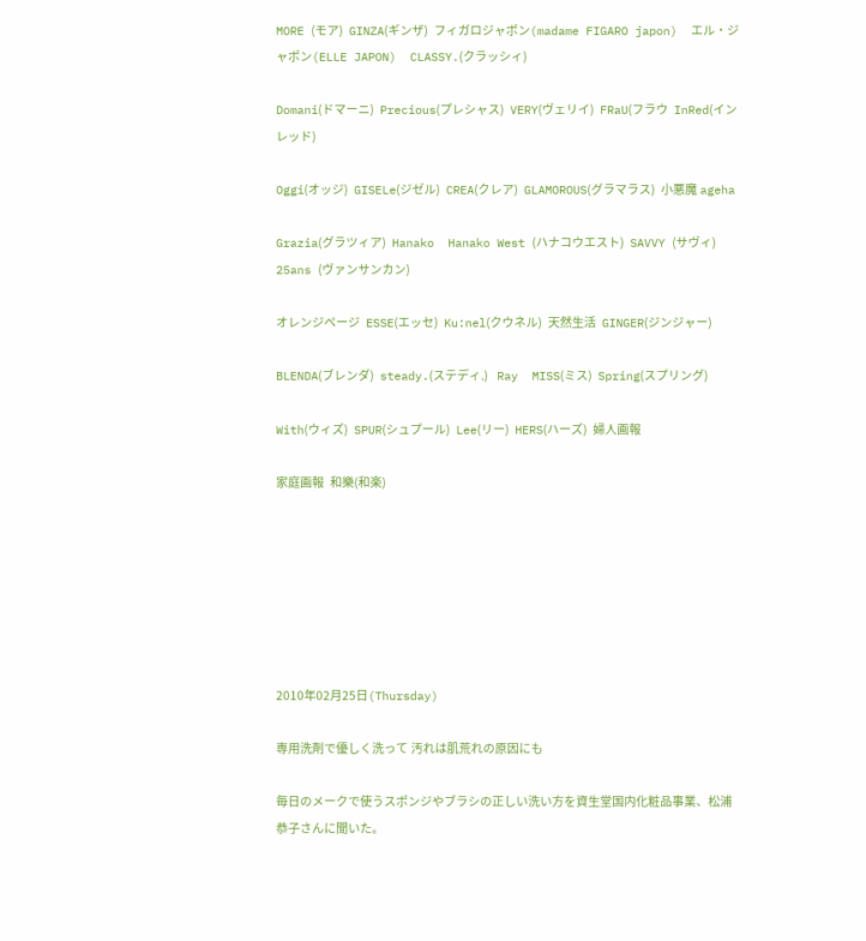MORE (モア)  GINZA(ギンザ)  フィガロジャポン(madame FIGARO japon)  エル・ジャポン(ELLE JAPON)  CLASSY.(クラッシィ)

Domani(ドマーニ)  Precious(プレシャス)  VERY(ヴェリイ)  FRaU(フラウ  InRed(インレッド)

Oggi(オッジ)  GISELe(ジゼル)  CREA(クレア)  GLAMOROUS(グラマラス)  小悪魔 ageha

Grazia(グラツィア)  Hanako  Hanako West (ハナコウエスト)  SAVVY (サヴィ)  25ans (ヴァンサンカン)

オレンジページ  ESSE(エッセ)  Ku:nel(クウネル)  天然生活  GINGER(ジンジャー)

BLENDA(ブレンダ)  steady.(ステディ.)   Ray  MISS(ミス)  Spring(スプリング)

With(ウィズ)  SPUR(シュプール)  Lee(リー)  HERS(ハーズ)  婦人画報

家庭画報  和樂(和楽)







2010年02月25日(Thursday)

専用洗剤で優しく洗って 汚れは肌荒れの原因にも

毎日のメークで使うスポンジやブラシの正しい洗い方を資生堂国内化粧品事業、松浦恭子さんに聞いた。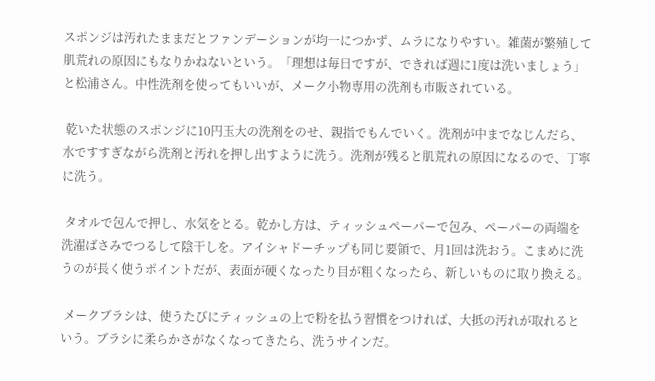スポンジは汚れたままだとファンデーションが均一につかず、ムラになりやすい。雑菌が繁殖して肌荒れの原因にもなりかねないという。「理想は毎日ですが、できれば週に1度は洗いましょう」と松浦さん。中性洗剤を使ってもいいが、メーク小物専用の洗剤も市販されている。

 乾いた状態のスポンジに10円玉大の洗剤をのせ、親指でもんでいく。洗剤が中までなじんだら、水ですすぎながら洗剤と汚れを押し出すように洗う。洗剤が残ると肌荒れの原因になるので、丁寧に洗う。

 タオルで包んで押し、水気をとる。乾かし方は、ティッシュペーパーで包み、ペーパーの両端を洗濯ばさみでつるして陰干しを。アイシャドーチップも同じ要領で、月1回は洗おう。こまめに洗うのが長く使うポイントだが、表面が硬くなったり目が粗くなったら、新しいものに取り換える。

 メークブラシは、使うたびにティッシュの上で粉を払う習慣をつければ、大抵の汚れが取れるという。ブラシに柔らかさがなくなってきたら、洗うサインだ。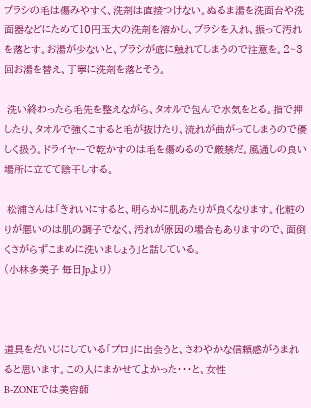ブラシの毛は傷みやすく、洗剤は直接つけない。ぬるま湯を洗面台や洗面器などにためて10円玉大の洗剤を溶かし、ブラシを入れ、振って汚れを落とす。お湯が少ないと、ブラシが底に触れてしまうので注意を。2~3回お湯を替え、丁寧に洗剤を落とそう。

 洗い終わったら毛先を整えながら、タオルで包んで水気をとる。指で押したり、タオルで強くこすると毛が抜けたり、流れが曲がってしまうので優しく扱う。ドライヤーで乾かすのは毛を傷めるので厳禁だ。風通しの良い場所に立てて陰干しする。

 松浦さんは「きれいにすると、明らかに肌あたりが良くなります。化粧のりが悪いのは肌の調子でなく、汚れが原因の場合もありますので、面倒くさがらずこまめに洗いましょう」と話している。
(小林多美子 毎日Jpより)



道具をだいじにしている「プロ」に出会うと、さわやかな信頼感がうまれると思います。この人にまかせてよかった・・・と、女性
B-ZONEでは美容師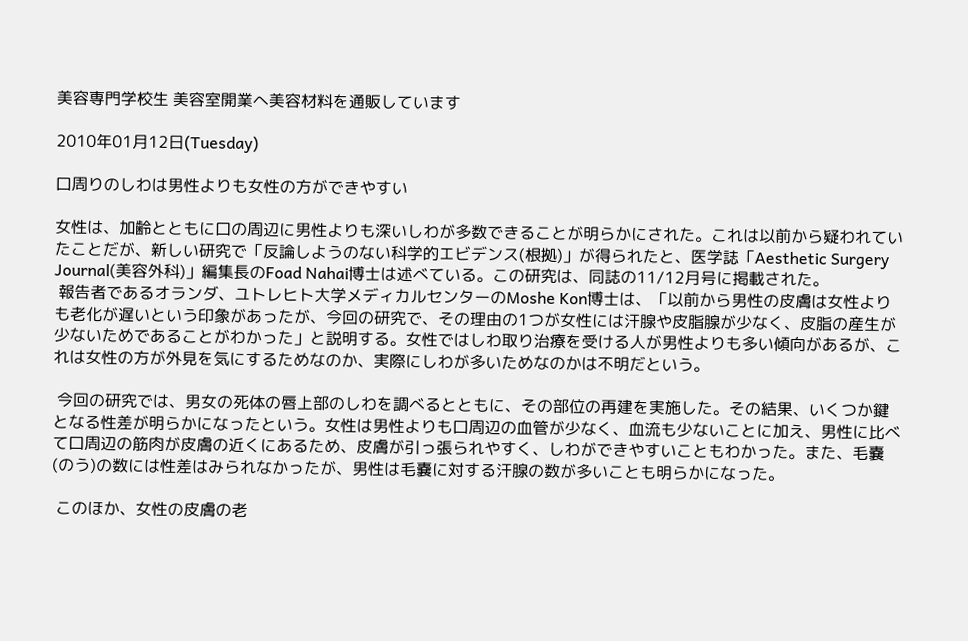美容専門学校生 美容室開業へ美容材料を通販しています

2010年01月12日(Tuesday)

口周りのしわは男性よりも女性の方ができやすい

女性は、加齢とともに口の周辺に男性よりも深いしわが多数できることが明らかにされた。これは以前から疑われていたことだが、新しい研究で「反論しようのない科学的エビデンス(根拠)」が得られたと、医学誌「Aesthetic Surgery Journal(美容外科)」編集長のFoad Nahai博士は述べている。この研究は、同誌の11/12月号に掲載された。
 報告者であるオランダ、ユトレヒト大学メディカルセンターのMoshe Kon博士は、「以前から男性の皮膚は女性よりも老化が遅いという印象があったが、今回の研究で、その理由の1つが女性には汗腺や皮脂腺が少なく、皮脂の産生が少ないためであることがわかった」と説明する。女性ではしわ取り治療を受ける人が男性よりも多い傾向があるが、これは女性の方が外見を気にするためなのか、実際にしわが多いためなのかは不明だという。

 今回の研究では、男女の死体の唇上部のしわを調べるとともに、その部位の再建を実施した。その結果、いくつか鍵となる性差が明らかになったという。女性は男性よりも口周辺の血管が少なく、血流も少ないことに加え、男性に比べて口周辺の筋肉が皮膚の近くにあるため、皮膚が引っ張られやすく、しわができやすいこともわかった。また、毛嚢(のう)の数には性差はみられなかったが、男性は毛嚢に対する汗腺の数が多いことも明らかになった。

 このほか、女性の皮膚の老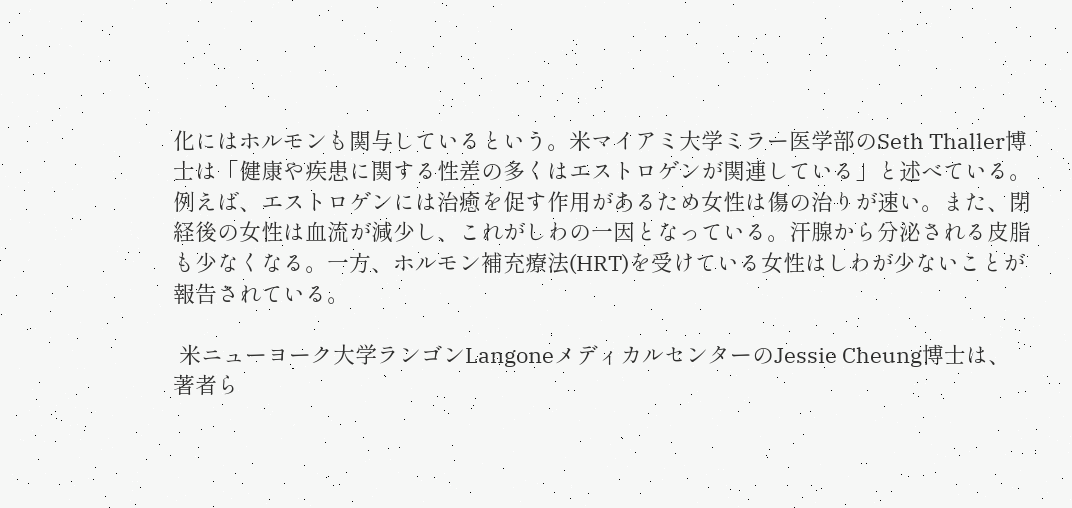化にはホルモンも関与しているという。米マイアミ大学ミラー医学部のSeth Thaller博士は「健康や疾患に関する性差の多くはエストロゲンが関連している」と述べている。例えば、エストロゲンには治癒を促す作用があるため女性は傷の治りが速い。また、閉経後の女性は血流が減少し、これがしわの一因となっている。汗腺から分泌される皮脂も少なくなる。一方、ホルモン補充療法(HRT)を受けている女性はしわが少ないことが報告されている。

 米ニューヨーク大学ランゴンLangoneメディカルセンターのJessie Cheung博士は、著者ら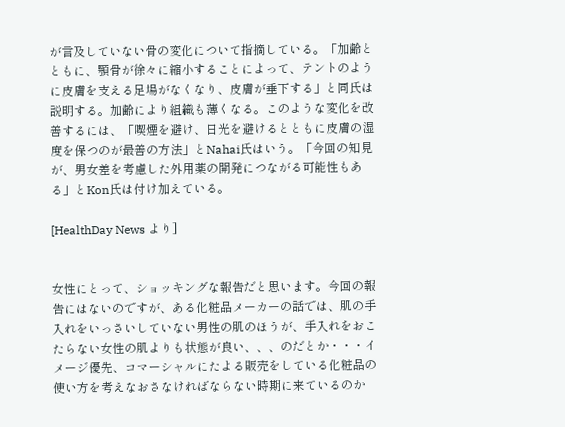が言及していない骨の変化について指摘している。「加齢とともに、顎骨が徐々に縮小することによって、テントのように皮膚を支える足場がなくなり、皮膚が垂下する」と同氏は説明する。加齢により組織も薄くなる。このような変化を改善するには、「喫煙を避け、日光を避けるとともに皮膚の湿度を保つのが最善の方法」とNahai氏はいう。「今回の知見が、男女差を考慮した外用薬の開発につながる可能性もある」とKon氏は付け加えている。

[HealthDay News より]


女性にとって、ショッキングな報告だと思います。今回の報告にはないのですが、ある化粧品メーカーの話では、肌の手入れをいっさいしていない男性の肌のほうが、手入れをおこたらない女性の肌よりも状態が良い、、、のだとか・・・イメージ優先、コマーシャルにたよる販売をしている化粧品の使い方を考えなおさなければならない時期に来ているのか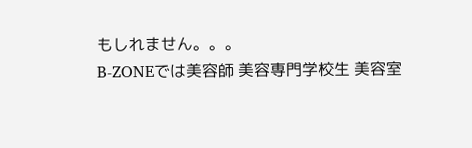もしれません。。。
B-ZONEでは美容師 美容専門学校生 美容室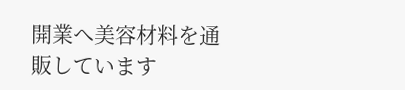開業へ美容材料を通販しています